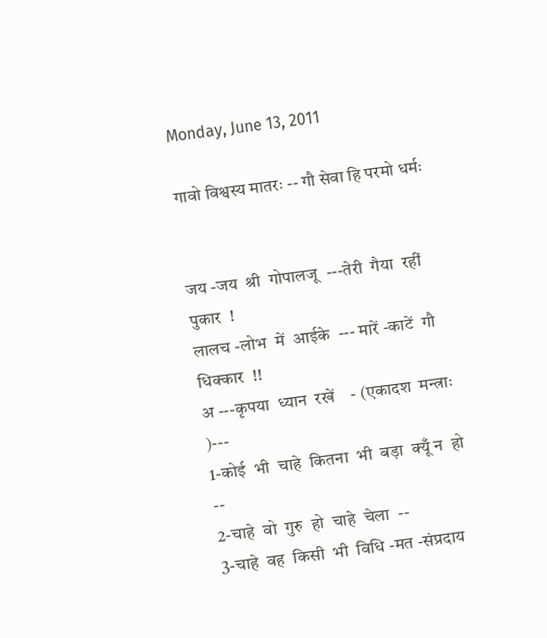Monday, June 13, 2011

गावो विश्वस्य मातरः -- गौ सेवा हि परमो धर्मः


जय -जय  श्री  गोपालजू  ---तेरी  गैया  रहीं  पुकार  !
लालच -लोभ  में  आईके  --- मारें -काटें  गौ  धिक्कार  !!
अ ---कृपया  ध्यान  रखें    - (एकादश  मन्त्राः )---
1-कोई  भी  चाहे  कितना  भी  बड़ा  क्यूँ न  हो  --
2-चाहे  वो  गुरु  हो  चाहे  चेला  --
3-चाहे  वह  किसी  भी  विधि -मत -संप्रदाय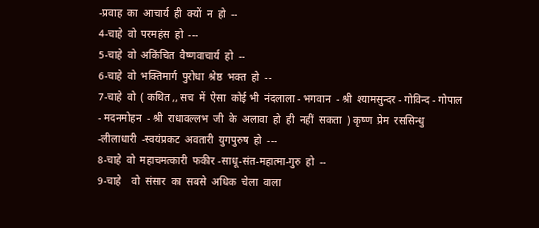-प्रवाह  का  आचार्य  ही  क्यों  न  हो  --
4-चाहे  वो  परमहंस  हो  ---
5-चाहे  वो  अकिंचित  वैष्णवाचार्य  हो  --
6-चाहे  वो  भक्तिमार्ग  पुरोधा  श्रेष्ठ  भक्त  हो  --
7-चाहे  वो  ( कथित ,, सच  में  ऐसा  कोई भी  नंदलाला - भगवान  - श्री  श्यामसुन्दर - गोविन्द - गोपाल - मदनमोहन  - श्री  राधावल्लभ  जी  के  अलावा  हो  ही  नहीं  सकता  ) कृष्ण  प्रेम  रससिन्धु  -लीलाधारी  -स्वयंप्रकट  अवतारी  युगपुरुष  हो  ---
8-चाहे  वो  महाचमत्कारी  फकीर -साधू-संत-महात्मा-गुरु  हो  --
9-चाहे    वो  संसार  का  सबसे  अधिक  चेला  वाला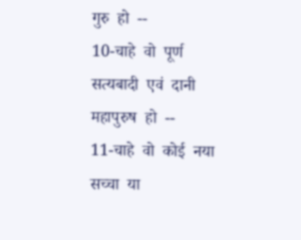गुरु  हो  --
10-चाहे  वो  पूर्ण  सत्यबादी  एवं  दानी  महापुरुष  हो  --
11-चाहे  वो  कोई  नया  सच्चा  या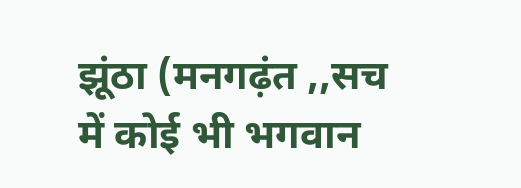झूंठा (मनगढ़ंत ,,सच में कोई भी भगवान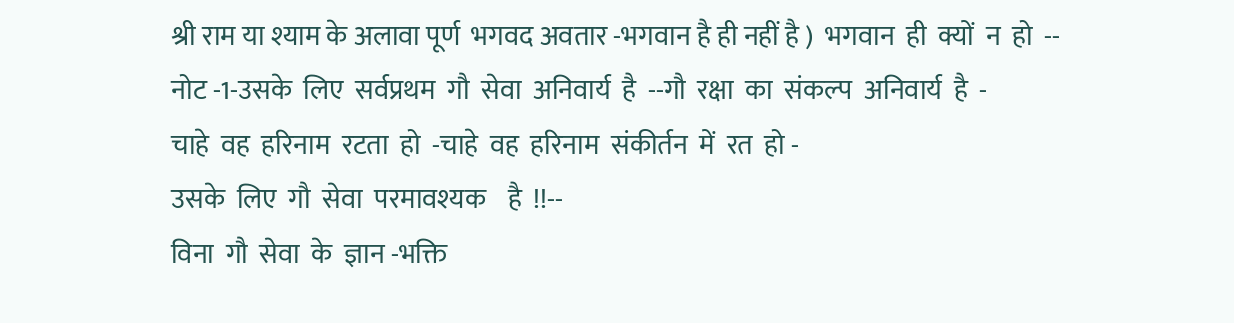श्री राम या श्याम के अलावा पूर्ण  भगवद अवतार -भगवान है ही नहीं है )  भगवान  ही  क्यों  न  हो  --
नोट -1-उसके  लिए  सर्वप्रथम  गौ  सेवा  अनिवार्य  है  --गौ  रक्षा  का  संकल्प  अनिवार्य  है  -
चाहे  वह  हरिनाम  रटता  हो  -चाहे  वह  हरिनाम  संकीर्तन  में  रत  हो -
उसके  लिए  गौ  सेवा  परमावश्यक    है  !!--
विना  गौ  सेवा  के  ज्ञान -भक्ति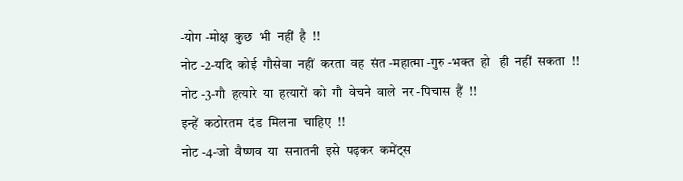-योग -मोक्ष  कुछ  भी  नहीं  है  !!
नोट -2-यदि  कोई  गौसेवा  नहीं  करता  वह  संत -महात्मा -गुरु -भक्त  हो   ही  नहीं  सकता  !!
नोट -3-गौ  हत्यारे  या  हत्यारों  को  गौ  वेचने  वाले  नर -पिचास  हैं  !!
इन्हें  कठोरतम  दंड  मिलना  चाहिए  !!
नोट -4-जो  वैष्णव  या  सनातनी  इसे  पढ़कर  कमेंट्स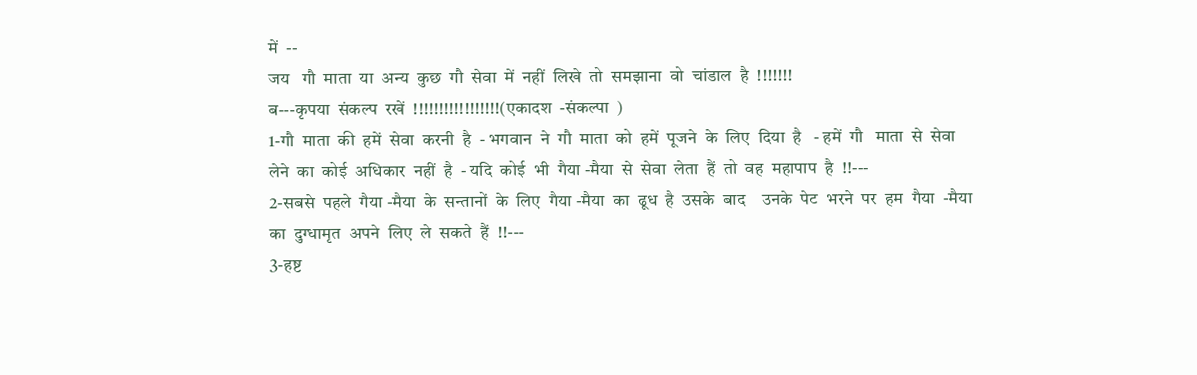में  --
जय   गौ  माता  या  अन्य  कुछ  गौ  सेवा  में  नहीं  लिखे  तो  समझाना  वो  चांडाल  है  !!!!!!!
ब---कृपया  संकल्प  रखें  !!!!!!!!!!!!!!!!!(एकादश  -संकल्पा  )
1-गौ  माता  की  हमें  सेवा  करनी  है  - भगवान  ने  गौ  माता  को  हमें  पूजने  के  लिए  दिया  है   - हमें  गौ   माता  से  सेवा  लेने  का  कोई  अधिकार  नहीं  है  - यदि  कोई  भी  गैया -मैया  से  सेवा  लेता  हैं  तो  वह  महापाप  है  !!---
2-सबसे  पहले  गैया -मैया  के  सन्तानों  के  लिए  गैया -मैया  का  ढूध  है  उसके  बाद    उनके  पेट  भरने  पर  हम  गैया  -मैया  का  दुग्धामृत  अपने  लिए  ले  सकते  हैं  !!---
3-हष्ट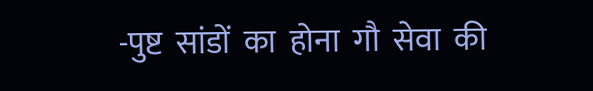-पुष्ट  सांडों  का  होना  गौ  सेवा  की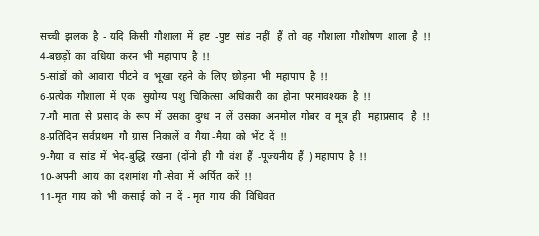सच्ची  झलक  है  - यदि  किसी  गौशाला  में  हष्ट  -पुष्ट  सांड  नहीं   हैं  तो  वह  गौशाला  गौशोषण  शाला  है  !!
4-बछड़ों  का  वधिया  करन  भी  महापाप  है  !!
5-सांडों  को  आवारा  पीटने  व  भूखा  रहने  के  लिए  छोड़ना  भी  महापाप  है  !!
6-प्रत्येक  गौशाला  में  एक   सुयोग्य  पशु  चिकित्सा  अधिकारी  का  होना  परमावश्यक  है  !!
7-गौ  माता  से  प्रसाद  के  रूप  में  उसका  दुग्ध  न  लें  उसका  अनमोल  गोबर  व  मूत्र  ही   महाप्रसाद   है  !!
8-प्रतिदिन  सर्वप्रथम  गौ  ग्रास  निकालें  व  गैया -मैया  को  भेंट  दें  !!
9-गैया  व  सांड  में  भेद-बुद्धि  रखना  (दोंनो  ही  गौ  वंश  हैं  -पूज्यनीय  हैं  ) महापाप  है  !!
10-अपनी  आय  का  दशमांश  गौ -सेवा  में  अर्पित  करें  !!
11-मृत  गाय  को  भी  कसाई  को  न  दें  - मृत  गाय  की  विधिवत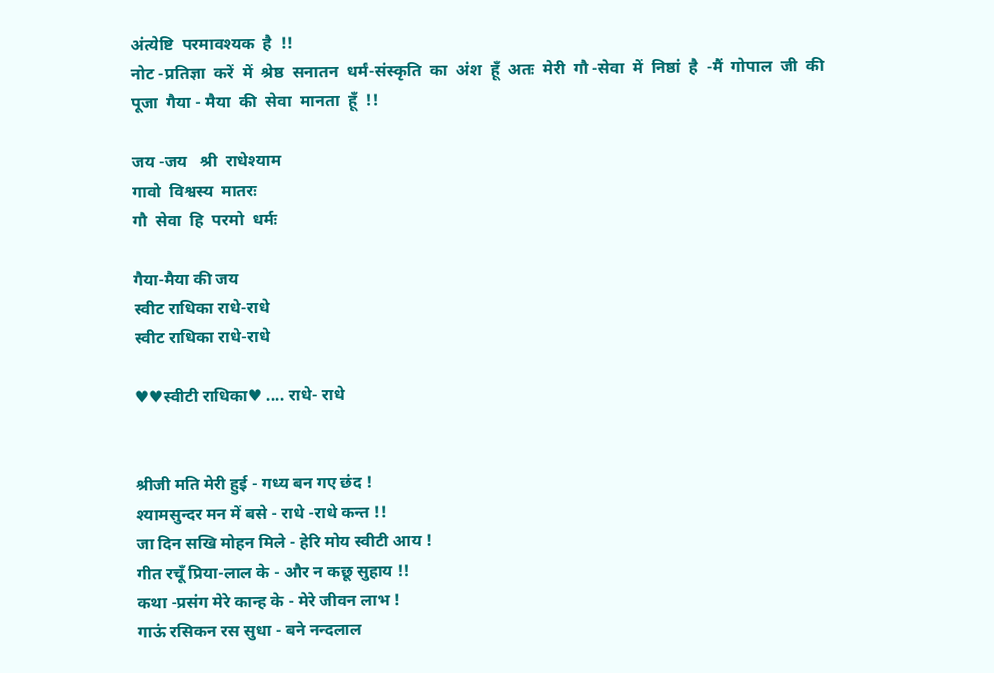अंत्येष्टि  परमावश्यक  है  !!
नोट -प्रतिज्ञा  करें  में  श्रेष्ठ  सनातन  धर्मं-संस्कृति  का  अंश  हूँ  अतः  मेरी  गौ -सेवा  में  निष्ठां  है  -मैं  गोपाल  जी  की  पूजा  गैया - मैया  की  सेवा  मानता  हूँ  !!

जय -जय   श्री  राधेश्याम
गावो  विश्वस्य  मातरः
गौ  सेवा  हि  परमो  धर्मः

गैया-मैया की जय
स्वीट राधिका राधे-राधे
स्वीट राधिका राधे-राधे

♥♥स्वीटी राधिका♥ .... राधे- राधे


श्रीजी मति मेरी हुई - गध्य बन गए छंद !
श्यामसुन्दर मन में बसे - राधे -राधे कन्त !!
जा दिन सखि मोहन मिले - हेरि मोय स्वीटी आय !
गीत रचूँ प्रिया-लाल के - और न कछू सुहाय !!
कथा -प्रसंग मेरे कान्ह के - मेरे जीवन लाभ !
गाऊं रसिकन रस सुधा - बने नन्दलाल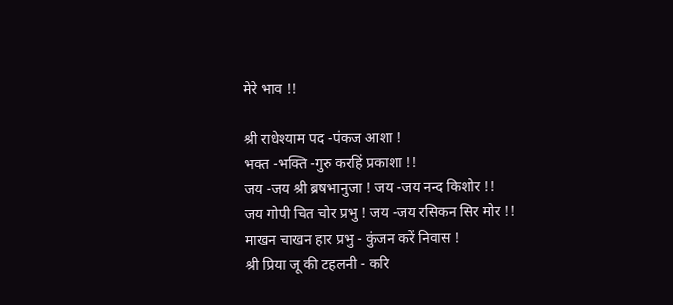मेरे भाव !!

श्री राधेश्याम पद -पंकज आशा !
भक्त -भक्ति -गुरु करहिं प्रकाशा !!
जय -जय श्री ब्रषभानुजा ! जय -जय नन्द किशोर !!
जय गोपी चित चोर प्रभु ! जय -जय रसिकन सिर मोर !!
माखन चाखन हार प्रभु - कुंजन करें निवास !
श्री प्रिया जू की टहलनी - करि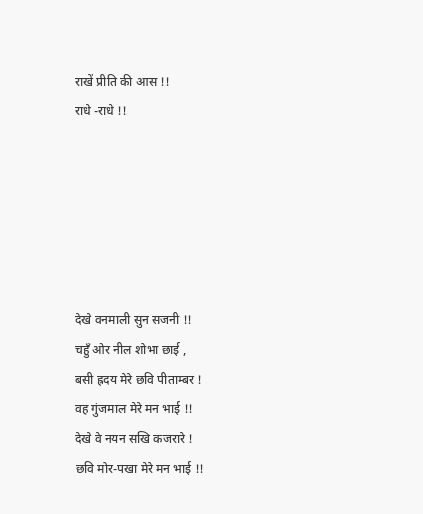राखें प्रीति की आस !!
राधे -राधे !!






देखे वनमाली सुन सजनी !!
चहुँ ओर नील शोभा छाई ,
बसी ह्रदय मेरे छवि पीताम्बर !
वह गुंजमाल मेरे मन भाई !!
देखे वे नयन सखि कजरारे !
छवि मोर-पखा मेरे मन भाई !!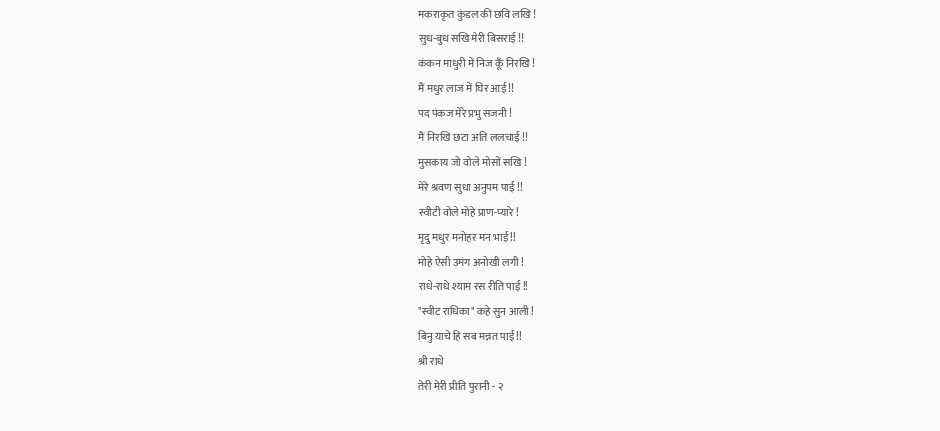मकराकृत कुंडल की छवि लखि !
सुध-बुध सखि मेरी बिसराई !!
कंकन माधुरी में निज कूँ निरखि !
मैं मधुर लाज में घिर आई !!
पद पंकज मेरे प्रभु सजनी !
मैं निरखि छटा अति ललचाई !!
मुसकाय जो वोले मोसों सखि !
मेरे श्रवण सुधा अनुपम पाई !!
स्वीटी वोले मोहे प्राण-प्यारे !
मृदु मधुर मनोहर मन भाई !!
मोहे ऐसी उमंग अनोखी लगी !
राधे-राधे श्याम रस रीति पाई !!
"स्वीट राधिका" कहे सुन आली !
बिनु याचे हि सब मन्नत पाई !!
श्री राधे
तेरी मेरी प्रीति पुरानी - २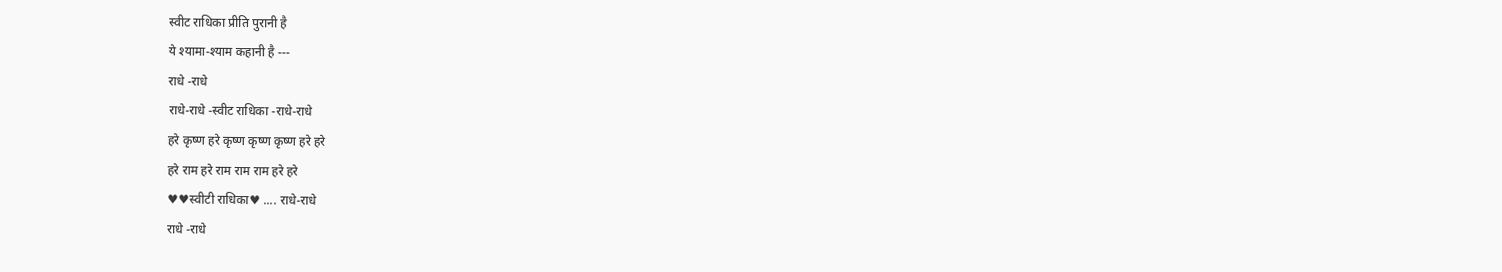स्वीट राधिका प्रीति पुरानी है
ये श्यामा-श्याम कहानी है ---
राधे -राधे
राधे-राधे -स्वीट राधिका -राधे-राधे
हरे कृष्ण हरे कृष्ण कृष्ण कृष्ण हरे हरे
हरे राम हरे राम राम राम हरे हरे
♥♥स्वीटी राधिका♥ .... राधे-राधे
राधे -राधे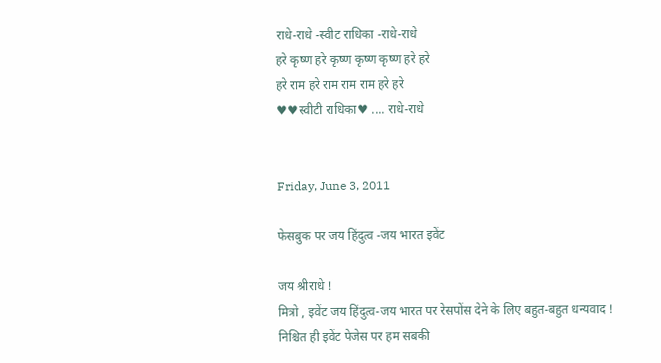राधे-राधे -स्वीट राधिका -राधे-राधे
हरे कृष्ण हरे कृष्ण कृष्ण कृष्ण हरे हरे
हरे राम हरे राम राम राम हरे हरे
♥♥स्वीटी राधिका♥ .... राधे-राधे


Friday, June 3, 2011

फेसबुक पर जय हिंदुत्व -जय भारत इवेंट

जय श्रीराधे !
मित्रो , इवेंट जय हिंदुत्व-जय भारत पर रेसपोंस देने के लिए बहुत-बहुत धन्यवाद !
निश्चित ही इवेंट पेजेस पर हम सबकी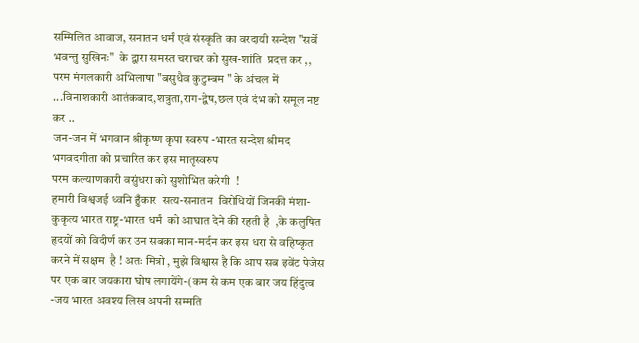सम्मिलित आवाज, सनातन धर्मं एवं संस्कृति का वरदायी सन्देश "सर्वे भवन्तु सुखिनः"  के द्वारा समस्त चराचर को सुख-शांति  प्रदत्त कर ,, परम मंगलकारी अभिलाषा "बसुधैव कुटुम्बम " के अंचल में ...विनाशकारी आतंकबाद,शत्रुता,राग-द्वेष,छल एवं दंभ को समूल नष्ट कर ..
जन-जन में भगवान श्रीकृष्ण कृपा स्वरुप -भारत सन्देश श्रीमद भगवदगीता को प्रचारित कर इस मातृस्वरुप
परम कल्याणकारी वसुंधरा को सुशोभित करेगी  !
हमारी विश्वजई ध्वनि हुँकार  सत्य-सनातन  विरोधियों जिनकी मंशा-कुकृत्य भारत राष्ट्र-भारत धर्मं  को आघात देने की रहती है  ,के कलुषित हृदयों को विदीर्ण कर उन सबका मान-मर्दन कर इस धरा से वहिष्कृत करने में सक्षम  है ! अतः मित्रो , मुझे विश्वास है कि आप सब इवेंट पेजेस पर एक बार जयकारा घोष लगायेंगे-(कम से कम एक बार जय हिंदुत्व -जय भारत अवश्य लिख अपनी सम्मति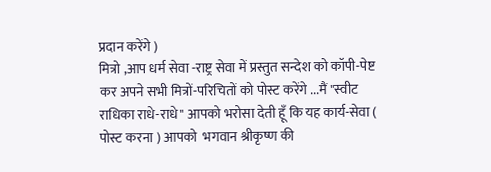प्रदान करेंगे )
मित्रो ,आप धर्म सेवा -राष्ट्र सेवा में प्रस्तुत सन्देश को कॉपी-पेष्ट कर अपने सभी मित्रों-परिचितों को पोस्ट करेंगे ...मैं "स्वीट राधिका राधे-राधे" आपको भरोसा देती हूँ कि यह कार्य-सेवा ( पोस्ट करना ) आपको  भगवान श्रीकृष्ण की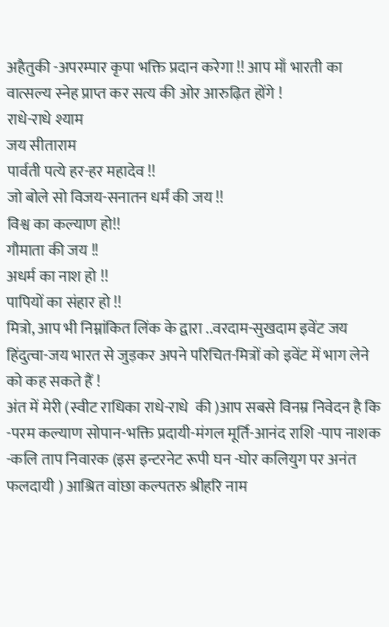अहैतुकी -अपरम्पार कृपा भक्ति प्रदान करेगा !! आप माँ भारती का वात्सल्य स्नेह प्राप्त कर सत्य की ओर आरुढ़ित होंगे !
राधे-राधे श्याम
जय सीताराम
पार्वती पत्ये हर-हर महादेव !!
जो बोले सो विजय-सनातन धर्मं की जय !!
विश्व का कल्याण हो!!
गौमाता की जय !!
अधर्म का नाश हो !!
पापियों का संहार हो !!
मित्रो, आप भी निम्नांकित लिंक के द्वारा ..वरदाम-सुखदाम इवेंट जय हिंदुत्वा-जय भारत से जुड़कर अपने परिचित-मित्रों को इवेंट में भाग लेने को कह सकते हैं !
अंत में मेरी (स्वीट राधिका राधे-राधे  की )आप सबसे विनम्र निवेदन है कि  -परम कल्याण सोपान-भक्ति प्रदायी-मंगल मूर्ति-आनंद राशि -पाप नाशक -कलि ताप निवारक (इस इन्टरनेट रूपी घन -घोर कलियुग पर अनंत फलदायी ) आश्रित वांछा कल्पतरु श्रीहरि नाम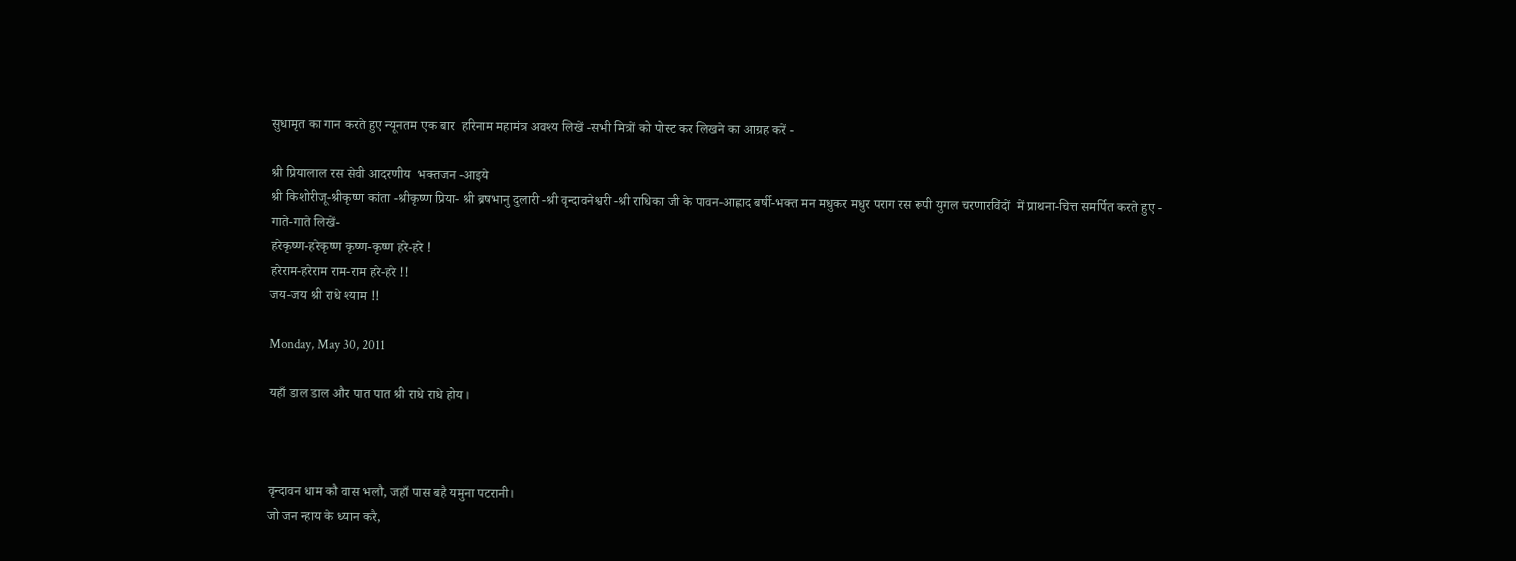सुधामृत का गान करते हुए न्यूनतम एक बार  हरिनाम महामंत्र अवश्य लिखें -सभी मित्रों को पोस्ट कर लिखने का आग्रह करें -

श्री प्रियालाल रस सेवी आदरणीय  भक्तजन -आइये
श्री किशोरीजू-श्रीकृष्ण कांता -श्रीकृष्ण प्रिया- श्री ब्रषभानु दुलारी -श्री वृन्दावनेश्वरी -श्री राधिका जी के पावन-आह्लाद बर्षी-भक्त मन मधुकर मधुर पराग रस रूपी युगल चरणारविंदों  में प्राथना-चित्त समर्पित करते हुए -
गाते-गाते लिखें-
हरेकृष्ण-हरेकृष्ण कृष्ण-कृष्ण हरे-हरे !
हरेराम-हरेराम राम-राम हरे-हरे !!
जय-जय श्री राधे श्याम !!

Monday, May 30, 2011

यहाँ डाल डाल और पात पात श्री राधे राधे होय।



वृन्दावन धाम कौ वास भलौ, जहाँ पास बहै यमुना पटरानी।
जो जन न्हाय के ध्यान करै,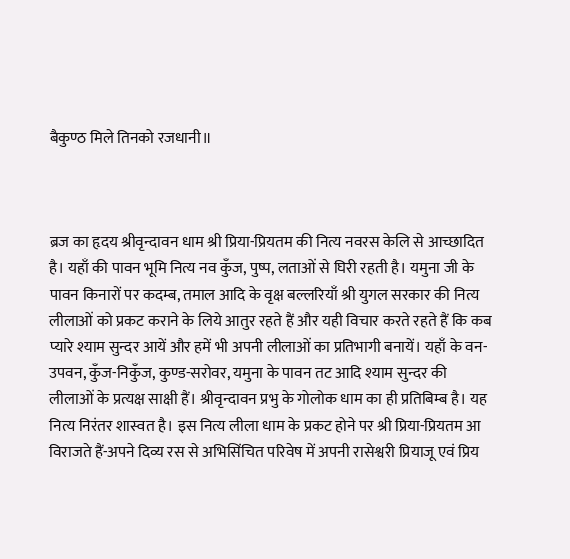बैकुण्ठ मिले तिनको रजधानी॥



ब्रज का हृदय श्रीवृन्दावन धाम श्री प्रिया-प्रियतम की नित्य नवरस केलि से आच्छादित है। यहाँ की पावन भूमि नित्य नव कुँज, पुष्प, लताओं से घिरी रहती है। यमुना जी के पावन किनारों पर कदम्ब, तमाल आदि के वृक्ष बल्लरियाँ श्री युगल सरकार की नित्य लीलाओं को प्रकट कराने के लिये आतुर रहते हैं और यही विचार करते रहते हैं कि कब प्यारे श्याम सुन्दर आयें और हमें भी अपनी लीलाओं का प्रतिभागी बनायें। यहाँ के वन-उपवन, कुँज-निकुँज, कुण्ड-सरोवर, यमुना के पावन तट आदि श्याम सुन्दर की लीलाओं के प्रत्यक्ष साक्षी हैं। श्रीवृन्दावन प्रभु के गोलोक धाम का ही प्रतिबिम्ब है। यह नित्य निरंतर शास्वत है। इस नित्य लीला धाम के प्रकट होने पर श्री प्रिया-प्रियतम आ विराजते हैं-अपने दिव्य रस से अभिसिंचित परिवेष में अपनी रासेश्वरी प्रियाजू एवं प्रिय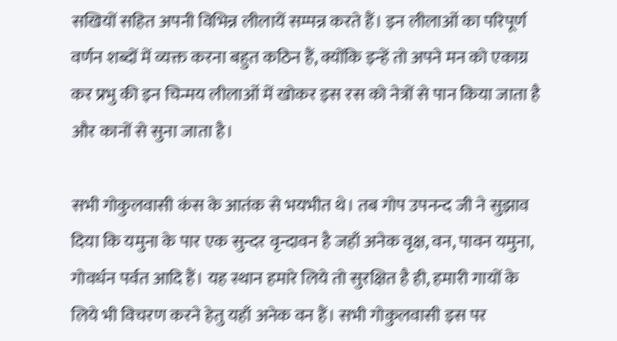सखियों सहित अपनी विभिन्न लीलायें सम्पन्न करते हैं। इन लीलाओं का परिपूर्ण वर्णन शब्दों में व्यक्त करना बहुत कठिन हैं, क्योंकि इन्हें तो अपने मन को एकाग्र कर प्रभु की इन चिन्मय लीलाओं में खोकर इस रस को नेत्रों से पान किया जाता है और कानों से सुना जाता है।

सभी गोकुलवासी कंस के आतंक से भयभीत थे। तब गोप उपनन्द जी ने सुझाव दिया कि यमुना के पार एक सुन्दर वृन्दावन है जहाँ अनेक वृक्ष, वन, पावन यमुना, गोवर्धन पर्वत आदि हैं। यह स्थान हमारे लिये तो सुरक्षित है ही, हमारी गायों के लिये भी विचरण करने हेतु यहाँ अनेक वन हैं। सभी गोकुलवासी इस पर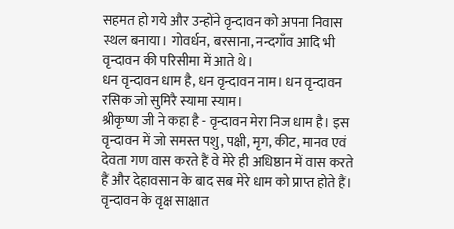सहमत हो गये और उन्होंने वृन्दावन को अपना निवास स्थल बनाया। गोवर्धन, बरसाना, नन्दगाँव आदि भी वृन्दावन की परिसीमा में आते थे।
धन वृन्दावन धाम है, धन वृन्दावन नाम। धन वृन्दावन रसिक जो सुमिरै स्यामा स्याम।
श्रीकृष्ण जी ने कहा है - वृन्दावन मेरा निज धाम है। इस वृन्दावन में जो समस्त पशु, पक्षी, मृग, कीट, मानव एवं देवता गण वास करते हैं वे मेरे ही अधिष्ठान में वास करते हैं और देहावसान के बाद सब मेरे धाम को प्राप्त होते हैं। वृन्दावन के वृक्ष साक्षात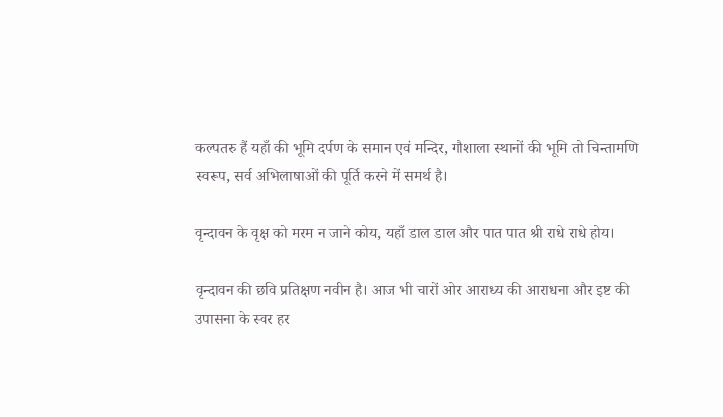कल्पतरु हैं यहाँ की भूमि दर्पण के समान एवं मन्दिर, गौशाला स्थानों की भूमि तो चिन्तामणि स्वरूप, सर्व अभिलाषाओं की पूर्ति करने में समर्थ है।

वृन्दावन के वृक्ष को मरम न जाने कोय, यहाँ डाल डाल और पात पात श्री राधे राधे होय।

वृन्दावन की छवि प्रतिक्षण नवीन है। आज भी चारों ओर आराध्य की आराधना और इष्ट की उपासना के स्वर हर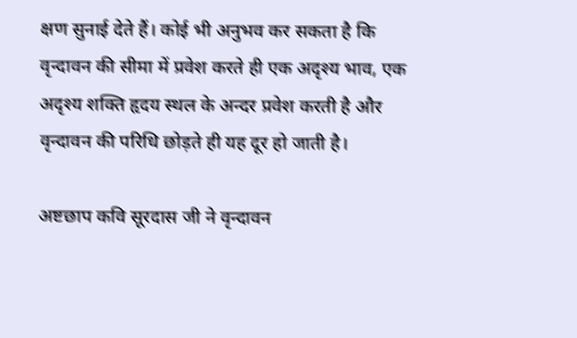क्षण सुनाई देते हैं। कोई भी अनुभव कर सकता है कि वृन्दावन की सीमा में प्रवेश करते ही एक अदृश्य भाव, एक अदृश्य शक्ति हृदय स्थल के अन्दर प्रवेश करती है और वृन्दावन की परिधि छोड़ते ही यह दूर हो जाती है।

अष्टछाप कवि सूरदास जी ने वृन्दावन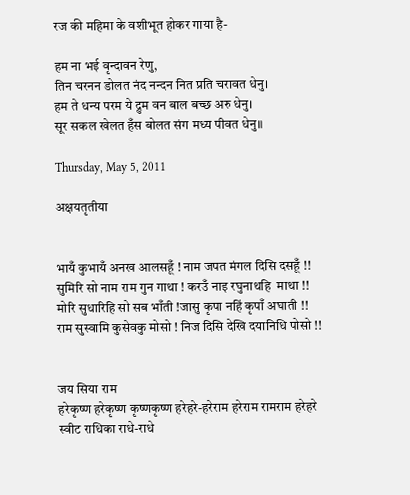रज की महिमा के वशीभूत होकर गाया है-

हम ना भई वृन्दावन रेणु,
तिन चरनन डोलत नंद नन्दन नित प्रति चरावत धेनु।
हम ते धन्य परम ये द्रुम वन बाल बच्छ अरु धेनु।
सूर सकल खेलत हँस बोलत संग मध्य पीवत धेनु॥

Thursday, May 5, 2011

अक्षयतृतीया


भायँ कुभायँ अनख आलसहूँ ! नाम जपत मंगल दिसि दसहूँ !!
सुमिरि सो नाम राम गुन गाथा ! करउँ नाइ रघुनाथहि  माथा !!
मोरि सुधारिहि सो सब भाँती !जासु कृपा नहिं कृपाँ अघाती !!
राम सुस्वामि कुसेवकु मोसो ! निज दिसि देखि दयानिधि पोसो !!


जय सिया राम
हरेकृष्ण हरेकृष्ण कृष्णकृष्ण हरेहरे-हरेराम हरेराम रामराम हरेहरे
स्वीट राधिका राधे-राधे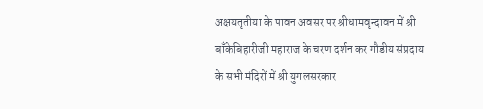अक्षयतृतीया के पावन अवसर पर श्रीधामवृन्दावन में श्री बाँकेबिहारीजी महाराज के चरण दर्शन कर गौडीय संप्रदाय के सभी मंदिरों में श्री युगलसरकार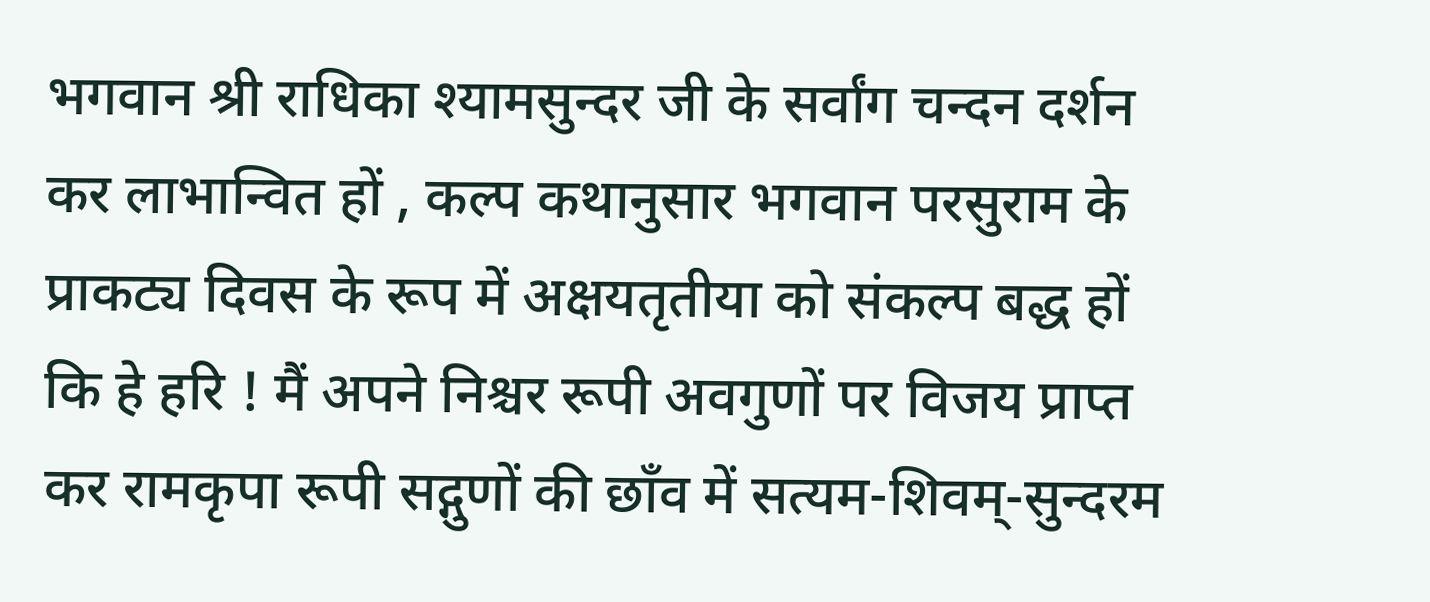भगवान श्री राधिका श्यामसुन्दर जी के सर्वांग चन्दन दर्शन कर लाभान्वित हों , कल्प कथानुसार भगवान परसुराम के प्राकट्य दिवस के रूप में अक्षयतृतीया को संकल्प बद्ध हों कि हे हरि ! मैं अपने निश्चर रूपी अवगुणों पर विजय प्राप्त कर रामकृपा रूपी सद्गुणों की छाँव में सत्यम-शिवम्-सुन्दरम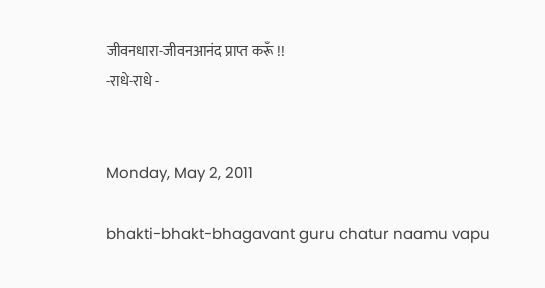जीवनधारा-जीवनआनंद प्राप्त करूँ !!
-राधे-राधे -


Monday, May 2, 2011

bhakti-bhakt-bhagavant guru chatur naamu vapu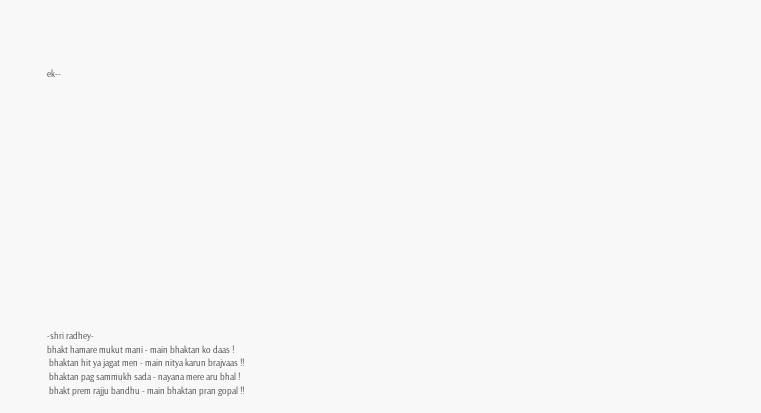ek--


















-shri radhey-
bhakt hamare mukut mani - main bhaktan ko daas !
 bhaktan hit ya jagat men - main nitya karun brajvaas !!
 bhaktan pag sammukh sada - nayana mere aru bhal !
 bhakt prem rajju bandhu - main bhaktan pran gopal !!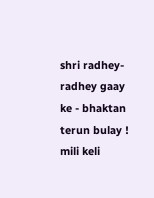shri radhey-radhey gaay ke - bhaktan terun bulay !
mili keli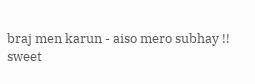braj men karun - aiso mero subhay !!
sweet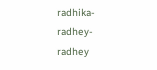radhika-radhey-radhey